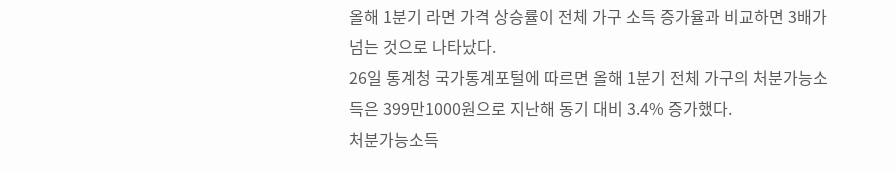올해 1분기 라면 가격 상승률이 전체 가구 소득 증가율과 비교하면 3배가 넘는 것으로 나타났다.
26일 통계청 국가통계포털에 따르면 올해 1분기 전체 가구의 처분가능소득은 399만1000원으로 지난해 동기 대비 3.4% 증가했다.
처분가능소득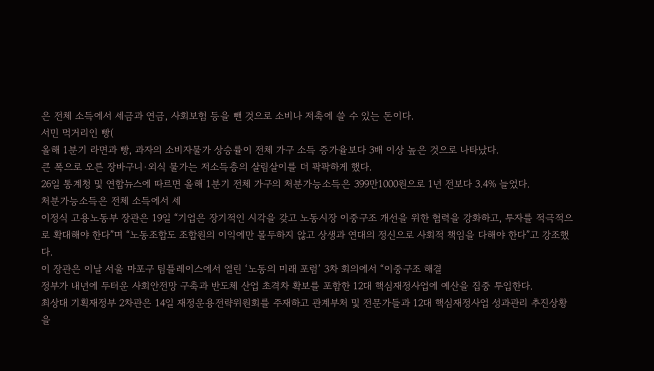은 전체 소득에서 세금과 연금, 사회보험 등을 뺀 것으로 소비나 저축에 쓸 수 있는 돈이다.
서민 먹거리인 빵(
올해 1분기 라면과 빵, 과자의 소비자물가 상승률이 전체 가구 소득 증가율보다 3배 이상 높은 것으로 나타났다.
큰 폭으로 오른 장바구니·외식 물가는 저소득층의 살림살이를 더 팍팍하게 했다.
26일 통계청 및 연합뉴스에 따르면 올해 1분기 전체 가구의 처분가능소득은 399만1000원으로 1년 전보다 3.4% 늘었다.
처분가능소득은 전체 소득에서 세
이정식 고용노동부 장관은 19일 “기업은 장기적인 시각을 갖고 노동시장 이중구조 개선을 위한 협력을 강화하고, 투자를 적극적으로 확대해야 한다”며 “노동조합도 조합원의 이익에만 몰두하지 않고 상생과 연대의 정신으로 사회적 책임을 다해야 한다”고 강조했다.
이 장관은 이날 서울 마포구 팀플레이스에서 열린 ‘노동의 미래 포럼’ 3차 회의에서 “이중구조 해결
정부가 내년에 두터운 사회안전망 구축과 반도체 산업 초격차 확보를 포함한 12대 핵심재정사업에 예산을 집중 투입한다.
최상대 기획재정부 2차관은 14일 재정운용전략위원회를 주재하고 관계부처 및 전문가들과 12대 핵심재정사업 성과관리 추진상황을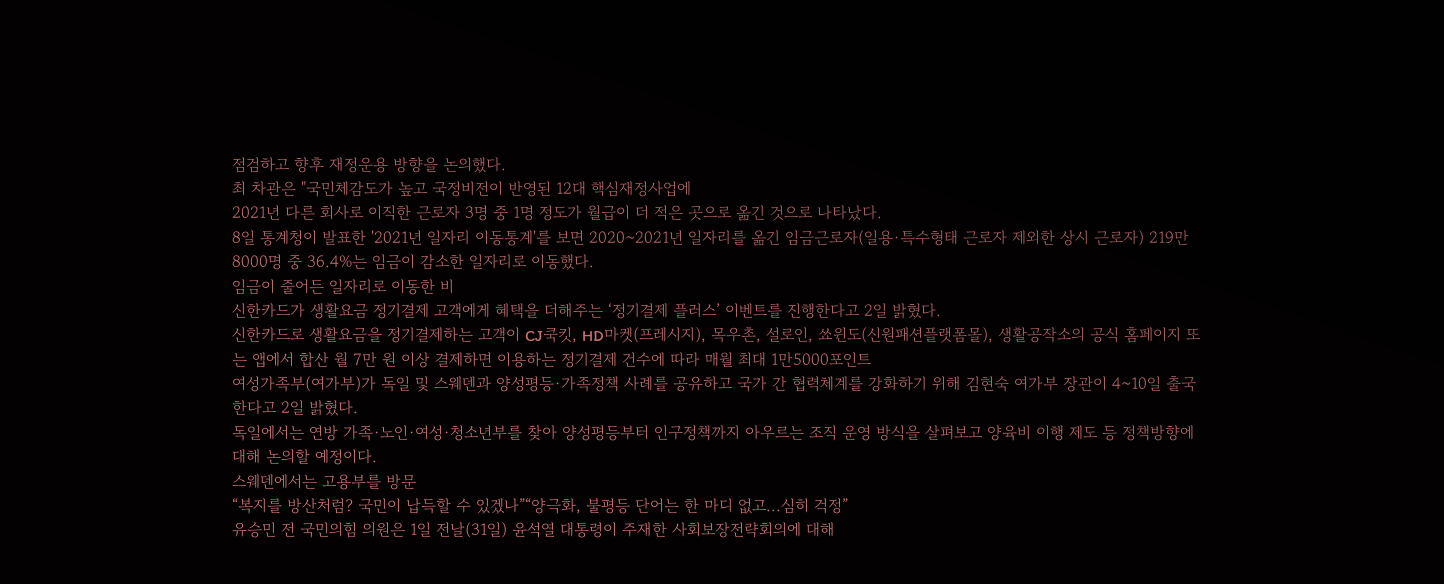점검하고 향후 재정운용 방향을 논의했다.
최 차관은 "국민체감도가 높고 국정비전이 반영된 12대 핵심재정사업에
2021년 다른 회사로 이직한 근로자 3명 중 1명 정도가 월급이 더 적은 곳으로 옮긴 것으로 나타났다.
8일 통계청이 발표한 '2021년 일자리 이동통계'를 보면 2020~2021년 일자리를 옮긴 임금근로자(일용·특수형태 근로자 제외한 상시 근로자) 219만8000명 중 36.4%는 임금이 감소한 일자리로 이동했다.
임금이 줄어든 일자리로 이동한 비
신한카드가 생활요금 정기결제 고객에게 혜택을 더해주는 ‘정기결제 플러스’ 이벤트를 진행한다고 2일 밝혔다.
신한카드로 생활요금을 정기결제하는 고객이 CJ쿡킷, HD마켓(프레시지), 목우촌, 설로인, 쑈윈도(신원패션플랫폼몰), 생활공작소의 공식 홈페이지 또는 앱에서 합산 월 7만 원 이상 결제하면 이용하는 정기결제 건수에 따라 매월 최대 1만5000포인트
여성가족부(여가부)가 독일 및 스웨덴과 양성평등·가족정책 사례를 공유하고 국가 간 협력체계를 강화하기 위해 김현숙 여가부 장관이 4~10일 출국한다고 2일 밝혔다.
독일에서는 연방 가족·노인·여성·청소년부를 찾아 양성평등부터 인구정책까지 아우르는 조직 운영 방식을 살펴보고 양육비 이행 제도 등 정책방향에 대해 논의할 예정이다.
스웨덴에서는 고용부를 방문
“복지를 방산처럼? 국민이 납득할 수 있겠나”“양극화, 불평등 단어는 한 마디 없고...심히 걱정”
유승민 전 국민의힘 의원은 1일 전날(31일) 윤석열 대통령이 주재한 사회보장전략회의에 대해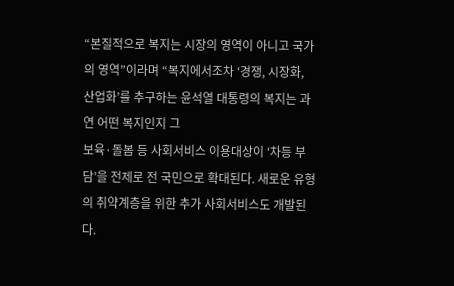“본질적으로 복지는 시장의 영역이 아니고 국가의 영역”이라며 “복지에서조차 ‘경쟁, 시장화, 산업화’를 추구하는 윤석열 대통령의 복지는 과연 어떤 복지인지 그
보육·돌봄 등 사회서비스 이용대상이 ‘차등 부담’을 전제로 전 국민으로 확대된다. 새로운 유형의 취약계층을 위한 추가 사회서비스도 개발된다.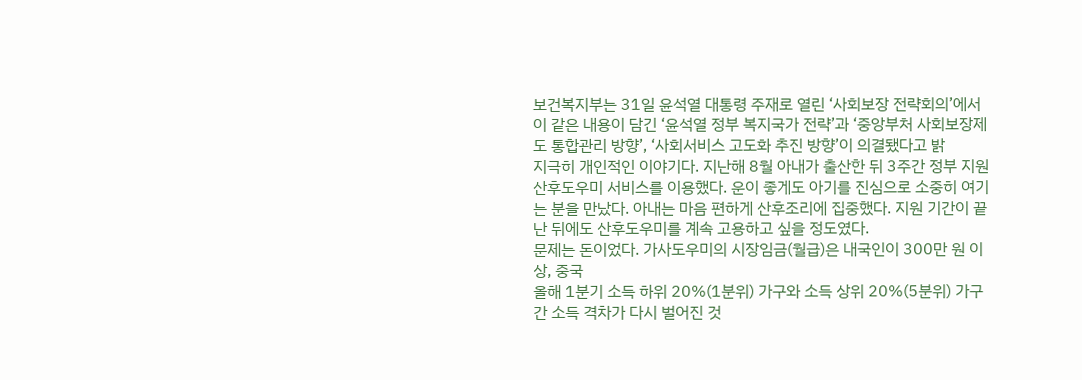보건복지부는 31일 윤석열 대통령 주재로 열린 ‘사회보장 전략회의’에서 이 같은 내용이 담긴 ‘윤석열 정부 복지국가 전략’과 ‘중앙부처 사회보장제도 통합관리 방향’, ‘사회서비스 고도화 추진 방향’이 의결됐다고 밝
지극히 개인적인 이야기다. 지난해 8월 아내가 출산한 뒤 3주간 정부 지원 산후도우미 서비스를 이용했다. 운이 좋게도 아기를 진심으로 소중히 여기는 분을 만났다. 아내는 마음 편하게 산후조리에 집중했다. 지원 기간이 끝난 뒤에도 산후도우미를 계속 고용하고 싶을 정도였다.
문제는 돈이었다. 가사도우미의 시장임금(월급)은 내국인이 300만 원 이상, 중국
올해 1분기 소득 하위 20%(1분위) 가구와 소득 상위 20%(5분위) 가구 간 소득 격차가 다시 벌어진 것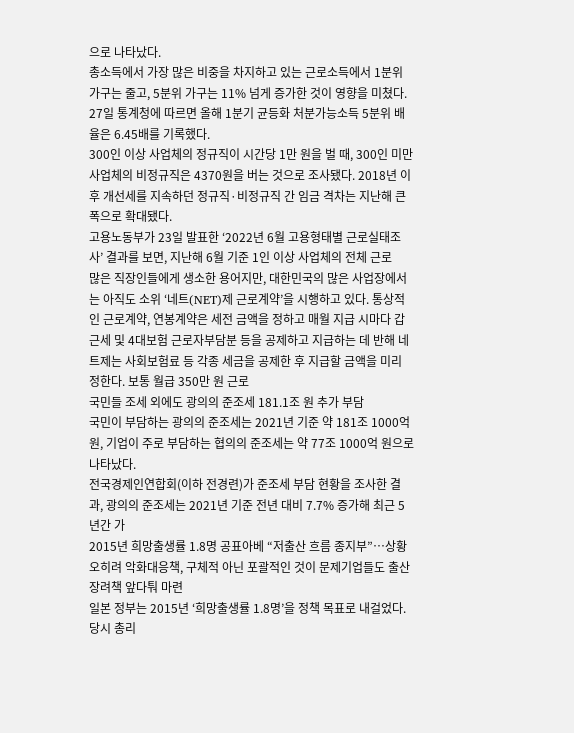으로 나타났다.
총소득에서 가장 많은 비중을 차지하고 있는 근로소득에서 1분위 가구는 줄고, 5분위 가구는 11% 넘게 증가한 것이 영향을 미쳤다.
27일 통계청에 따르면 올해 1분기 균등화 처분가능소득 5분위 배율은 6.45배를 기록했다.
300인 이상 사업체의 정규직이 시간당 1만 원을 벌 때, 300인 미만 사업체의 비정규직은 4370원을 버는 것으로 조사됐다. 2018년 이후 개선세를 지속하던 정규직·비정규직 간 임금 격차는 지난해 큰 폭으로 확대됐다.
고용노동부가 23일 발표한 ‘2022년 6월 고용형태별 근로실태조사’ 결과를 보면, 지난해 6월 기준 1인 이상 사업체의 전체 근로
많은 직장인들에게 생소한 용어지만, 대한민국의 많은 사업장에서는 아직도 소위 ‘네트(NET)제 근로계약’을 시행하고 있다. 통상적인 근로계약, 연봉계약은 세전 금액을 정하고 매월 지급 시마다 갑근세 및 4대보험 근로자부담분 등을 공제하고 지급하는 데 반해 네트제는 사회보험료 등 각종 세금을 공제한 후 지급할 금액을 미리 정한다. 보통 월급 350만 원 근로
국민들 조세 외에도 광의의 준조세 181.1조 원 추가 부담
국민이 부담하는 광의의 준조세는 2021년 기준 약 181조 1000억 원, 기업이 주로 부담하는 협의의 준조세는 약 77조 1000억 원으로 나타났다.
전국경제인연합회(이하 전경련)가 준조세 부담 현황을 조사한 결과, 광의의 준조세는 2021년 기준 전년 대비 7.7% 증가해 최근 5년간 가
2015년 희망출생률 1.8명 공표아베 “저출산 흐름 종지부”…상황 오히려 악화대응책, 구체적 아닌 포괄적인 것이 문제기업들도 출산 장려책 앞다퉈 마련
일본 정부는 2015년 ‘희망출생률 1.8명’을 정책 목표로 내걸었다. 당시 총리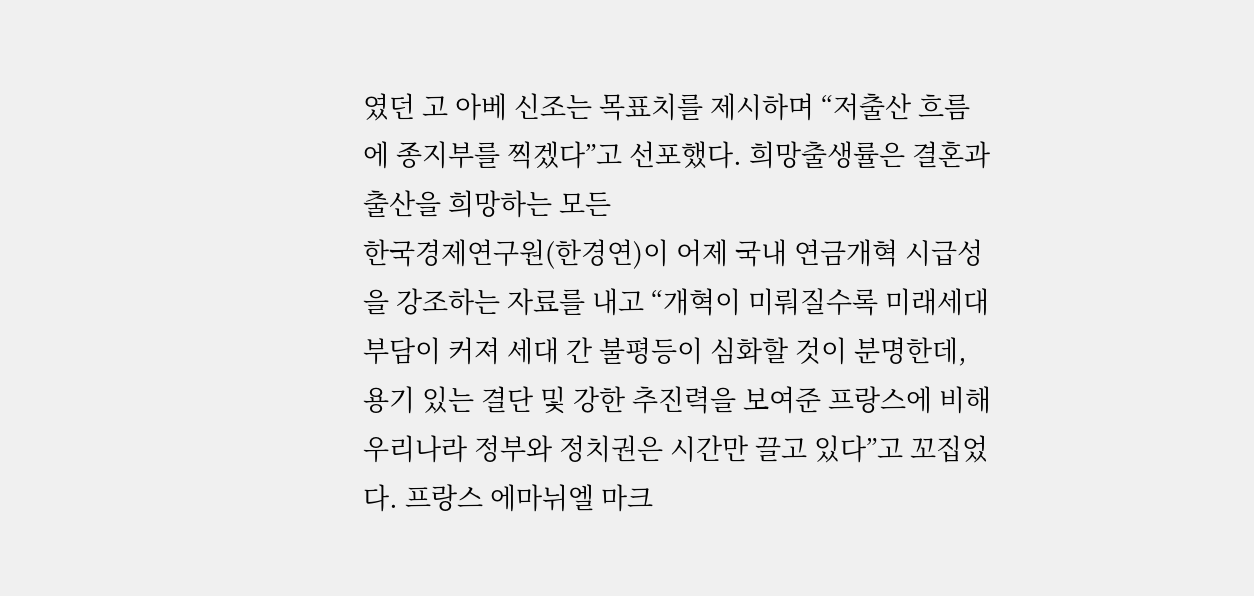였던 고 아베 신조는 목표치를 제시하며 “저출산 흐름에 종지부를 찍겠다”고 선포했다. 희망출생률은 결혼과 출산을 희망하는 모든
한국경제연구원(한경연)이 어제 국내 연금개혁 시급성을 강조하는 자료를 내고 “개혁이 미뤄질수록 미래세대 부담이 커져 세대 간 불평등이 심화할 것이 분명한데, 용기 있는 결단 및 강한 추진력을 보여준 프랑스에 비해 우리나라 정부와 정치권은 시간만 끌고 있다”고 꼬집었다. 프랑스 에마뉘엘 마크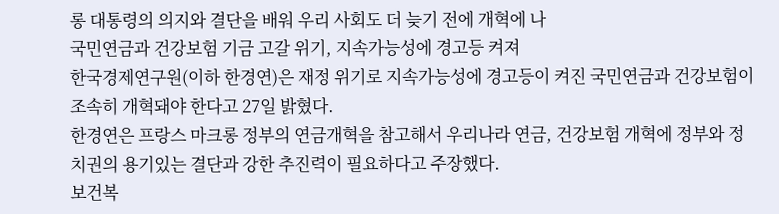롱 대통령의 의지와 결단을 배워 우리 사회도 더 늦기 전에 개혁에 나
국민연금과 건강보험 기금 고갈 위기, 지속가능성에 경고등 켜져
한국경제연구원(이하 한경연)은 재정 위기로 지속가능성에 경고등이 켜진 국민연금과 건강보험이 조속히 개혁돼야 한다고 27일 밝혔다.
한경연은 프랑스 마크롱 정부의 연금개혁을 참고해서 우리나라 연금, 건강보험 개혁에 정부와 정치권의 용기있는 결단과 강한 추진력이 필요하다고 주장했다.
보건복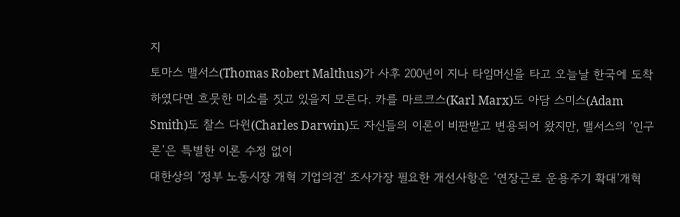지
토마스 맬서스(Thomas Robert Malthus)가 사후 200년이 지나 타임머신을 타고 오늘날 한국에 도착하였다면 흐뭇한 미소를 짓고 있을지 모른다. 카를 마르크스(Karl Marx)도 아담 스미스(Adam Smith)도 찰스 다윈(Charles Darwin)도 자신들의 이론이 비판받고 변용되어 왔지만, 맬서스의 ‘인구론’은 특별한 이론 수정 없이
대한상의 ‘정부 노동시장 개혁 기업의견’ 조사가장 필요한 개선사항은 ‘연장근로 운용주기 확대’개혁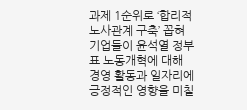과제 1순위로 ‘합리적 노사관계 구축’ 꼽혀
기업들이 윤석열 정부표 노동개혁에 대해 경영 활동과 일자리에 긍정적인 영향을 미칠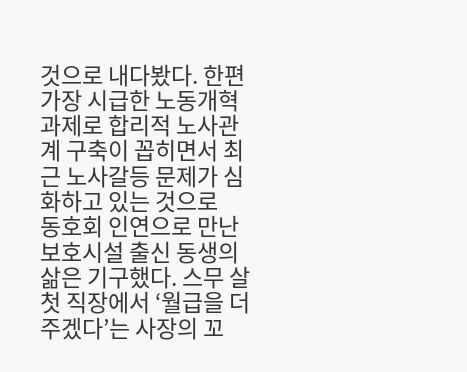것으로 내다봤다. 한편 가장 시급한 노동개혁 과제로 합리적 노사관계 구축이 꼽히면서 최근 노사갈등 문제가 심화하고 있는 것으로
동호회 인연으로 만난 보호시설 출신 동생의 삶은 기구했다. 스무 살 첫 직장에서 ‘월급을 더 주겠다’는 사장의 꼬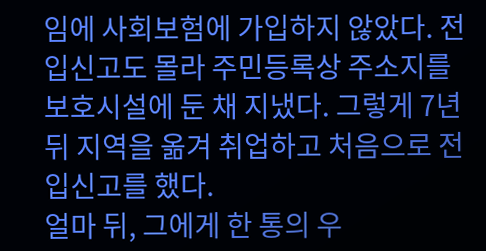임에 사회보험에 가입하지 않았다. 전입신고도 몰라 주민등록상 주소지를 보호시설에 둔 채 지냈다. 그렇게 7년 뒤 지역을 옮겨 취업하고 처음으로 전입신고를 했다.
얼마 뒤, 그에게 한 통의 우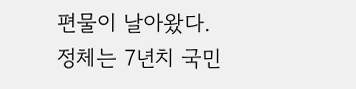편물이 날아왔다. 정체는 7년치 국민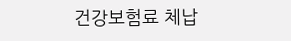건강보험료 체납